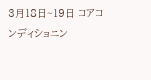3月18日~19日 コアコンディショニン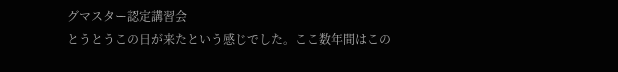グマスター認定講習会
とうとうこの日が来たという感じでした。ここ数年間はこの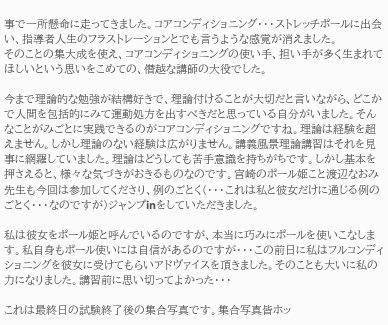事で一所懸命に走ってきました。コアコンディショニング・・・ストレッチポールに出会い、指導者人生のフラストレーションとでも言うような感覚が消えました。
そのことの集大成を使え、コアコンディショニングの使い手、担い手が多く生まれてほしいという思いをこめての、僭越な講師の大役でした。

今まで理論的な勉強が結構好きで、理論付けることが大切だと言いながら、どこかで人間を包括的にみて運動処方を出すべきだと思っている自分がいました。そんなことがみごとに実践できるのがコアコンディショニングですね。理論は経験を超えません。しかし理論のない経験は広がりません。講義風景理論講習はそれを見事に網羅していました。理論はどうしても苦手意識を持ちがちです。しかし基本を押さえると、様々な気づきがおきるものなのです。宮崎のポール姫こと渡辺なおみ先生も今回は参加してくださり、例のごとく(・・・これは私と彼女だけに通じる例のごとく・・・なのですが)ジャンプinをしていただきました。

私は彼女をポール姫と呼んでいるのですが、本当に巧みにポールを使いこなします。私自身もポール使いには自信があるのですが・・・この前日に私はフルコンディショニングを彼女に受けてもらいアドヴァイスを頂きました。そのことも大いに私の力になりました。講習前に思い切ってよかった・・・

これは最終日の試験終了後の集合写真です。集合写真皆ホッ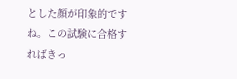とした顔が印象的ですね。この試験に合格すればきっ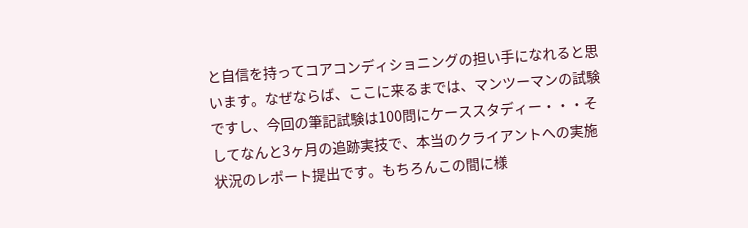と自信を持ってコアコンディショニングの担い手になれると思います。なぜならば、ここに来るまでは、マンツーマンの試験ですし、今回の筆記試験は100問にケーススタディー・・・そしてなんと3ヶ月の追跡実技で、本当のクライアントへの実施状況のレポート提出です。もちろんこの間に様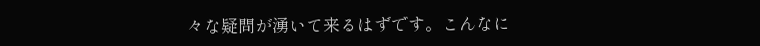々な疑問が湧いて来るはずです。こんなに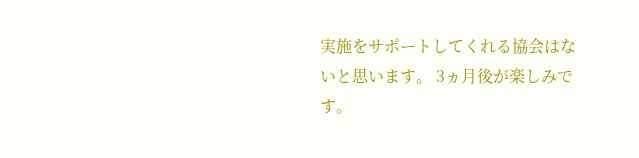実施をサポートしてくれる協会はないと思います。 3ヵ月後が楽しみです。